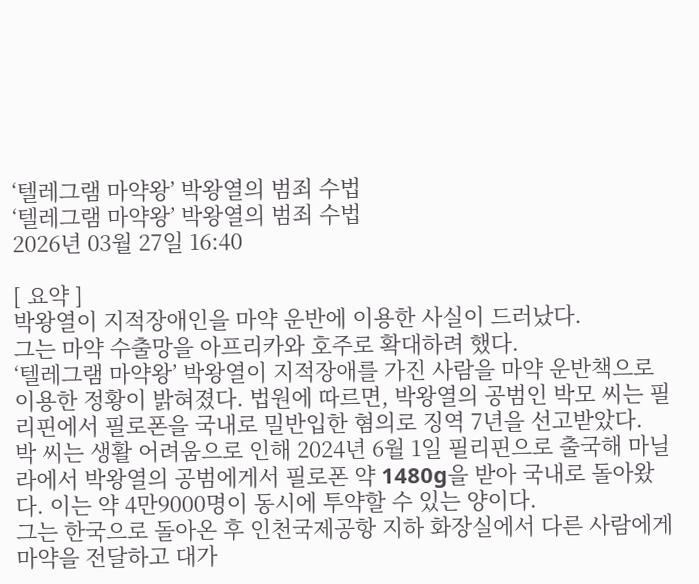‘텔레그램 마약왕’ 박왕열의 범죄 수법
‘텔레그램 마약왕’ 박왕열의 범죄 수법
2026년 03월 27일 16:40

[ 요약 ]
박왕열이 지적장애인을 마약 운반에 이용한 사실이 드러났다.
그는 마약 수출망을 아프리카와 호주로 확대하려 했다.
‘텔레그램 마약왕’ 박왕열이 지적장애를 가진 사람을 마약 운반책으로 이용한 정황이 밝혀졌다. 법원에 따르면, 박왕열의 공범인 박모 씨는 필리핀에서 필로폰을 국내로 밀반입한 혐의로 징역 7년을 선고받았다.
박 씨는 생활 어려움으로 인해 2024년 6월 1일 필리핀으로 출국해 마닐라에서 박왕열의 공범에게서 필로폰 약 1480g을 받아 국내로 돌아왔다. 이는 약 4만9000명이 동시에 투약할 수 있는 양이다.
그는 한국으로 돌아온 후 인천국제공항 지하 화장실에서 다른 사람에게 마약을 전달하고 대가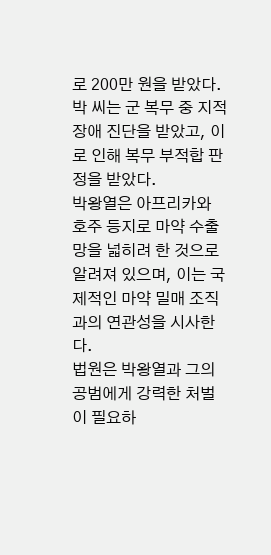로 200만 원을 받았다. 박 씨는 군 복무 중 지적장애 진단을 받았고, 이로 인해 복무 부적합 판정을 받았다.
박왕열은 아프리카와 호주 등지로 마약 수출망을 넓히려 한 것으로 알려져 있으며, 이는 국제적인 마약 밀매 조직과의 연관성을 시사한다.
법원은 박왕열과 그의 공범에게 강력한 처벌이 필요하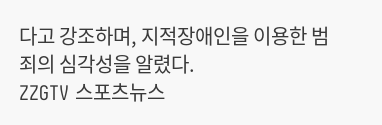다고 강조하며, 지적장애인을 이용한 범죄의 심각성을 알렸다.
ZZGTV 스포츠뉴스